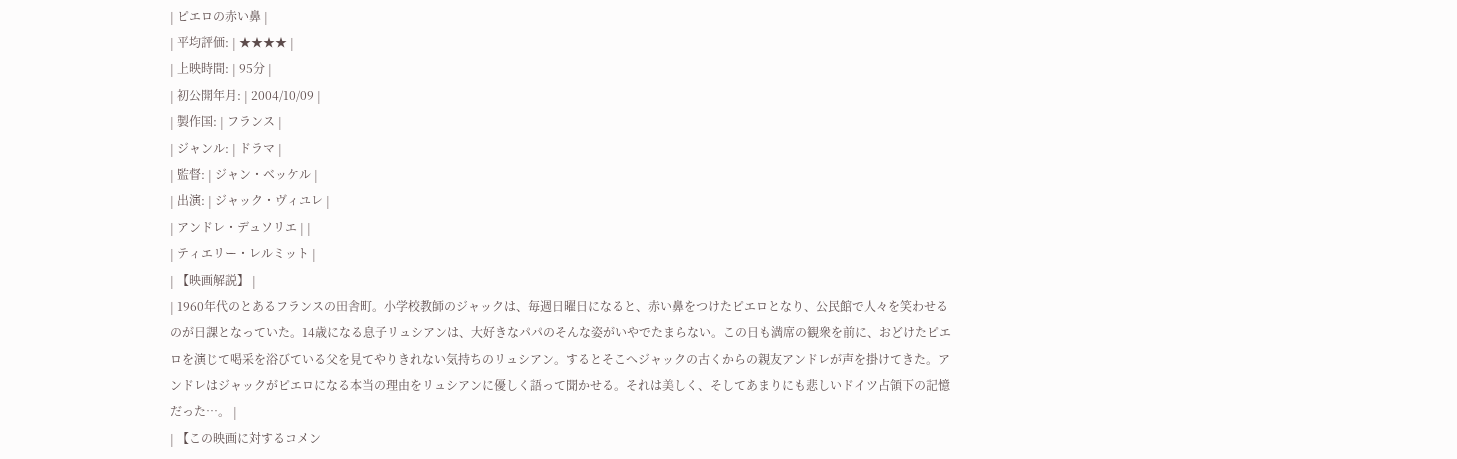| ピエロの赤い鼻 |
| 平均評価: | ★★★★ |
| 上映時間: | 95分 |
| 初公開年月: | 2004/10/09 |
| 製作国: | フランス |
| ジャンル: | ドラマ |
| 監督: | ジャン・ベッケル |
| 出演: | ジャック・ヴィユレ |
| アンドレ・デュソリエ | |
| ティエリー・レルミット |
| 【映画解説】 |
| 1960年代のとあるフランスの田舎町。小学校教師のジャックは、毎週日曜日になると、赤い鼻をつけたピエロとなり、公民館で人々を笑わせるのが日課となっていた。14歳になる息子リュシアンは、大好きなパパのそんな姿がいやでたまらない。この日も満席の観衆を前に、おどけたピエロを演じて喝采を浴びている父を見てやりきれない気持ちのリュシアン。するとそこへジャックの古くからの親友アンドレが声を掛けてきた。アンドレはジャックがピエロになる本当の理由をリュシアンに優しく語って聞かせる。それは美しく、そしてあまりにも悲しいドイツ占領下の記憶だった…。 |
| 【この映画に対するコメン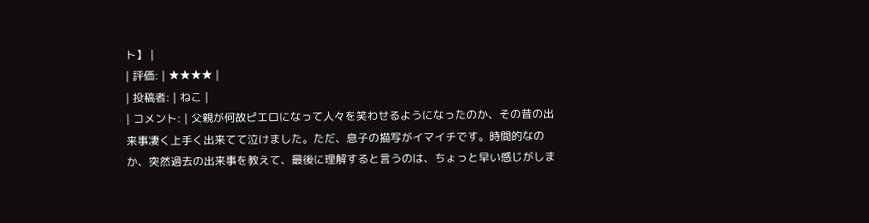ト】 |
| 評価: | ★★★★ |
| 投稿者: | ねこ |
| コメント: | 父親が何故ピエロになって人々を笑わせるようになったのか、その昔の出来事凄く上手く出来てて泣けました。ただ、息子の描写がイマイチです。時間的なのか、突然過去の出来事を教えて、最後に理解すると言うのは、ちょっと早い感じがしま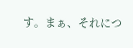す。まぁ、それにつ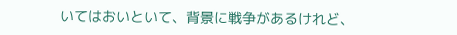いてはおいといて、背景に戦争があるけれど、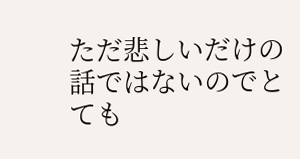ただ悲しいだけの話ではないのでとても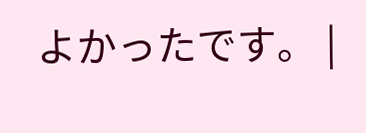よかったです。 |